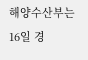해양수산부는 16일 경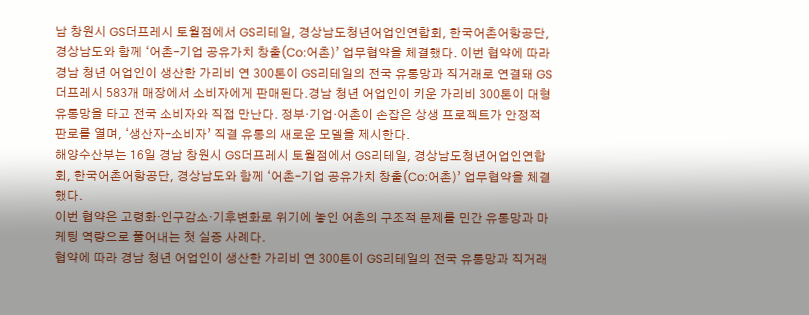남 창원시 GS더프레시 토월점에서 GS리테일, 경상남도청년어업인연합회, 한국어촌어항공단, 경상남도와 함께 ‘어촌–기업 공유가치 창출(Co:어촌)’ 업무협약을 체결했다. 이번 협약에 따라 경남 청년 어업인이 생산한 가리비 연 300톤이 GS리테일의 전국 유통망과 직거래로 연결돼 GS더프레시 583개 매장에서 소비자에게 판매된다.경남 청년 어업인이 키운 가리비 300톤이 대형 유통망을 타고 전국 소비자와 직접 만난다. 정부·기업·어촌이 손잡은 상생 프로젝트가 안정적 판로를 열며, ‘생산자–소비자’ 직결 유통의 새로운 모델을 제시한다.
해양수산부는 16일 경남 창원시 GS더프레시 토월점에서 GS리테일, 경상남도청년어업인연합회, 한국어촌어항공단, 경상남도와 함께 ‘어촌–기업 공유가치 창출(Co:어촌)’ 업무협약을 체결했다.
이번 협약은 고령화·인구감소·기후변화로 위기에 놓인 어촌의 구조적 문제를 민간 유통망과 마케팅 역량으로 풀어내는 첫 실증 사례다.
협약에 따라 경남 청년 어업인이 생산한 가리비 연 300톤이 GS리테일의 전국 유통망과 직거래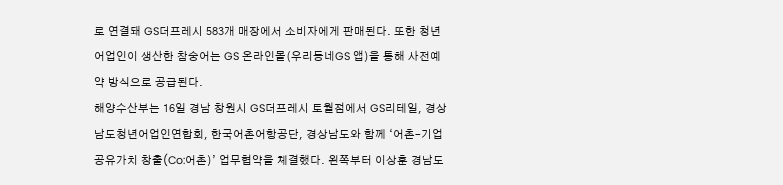로 연결돼 GS더프레시 583개 매장에서 소비자에게 판매된다. 또한 청년 어업인이 생산한 참숭어는 GS 온라인몰(우리동네GS 앱)을 통해 사전예약 방식으로 공급된다.
해양수산부는 16일 경남 창원시 GS더프레시 토월점에서 GS리테일, 경상남도청년어업인연합회, 한국어촌어항공단, 경상남도와 함께 ‘어촌–기업 공유가치 창출(Co:어촌)’ 업무협약을 체결했다. 왼쪽부터 이상훈 경남도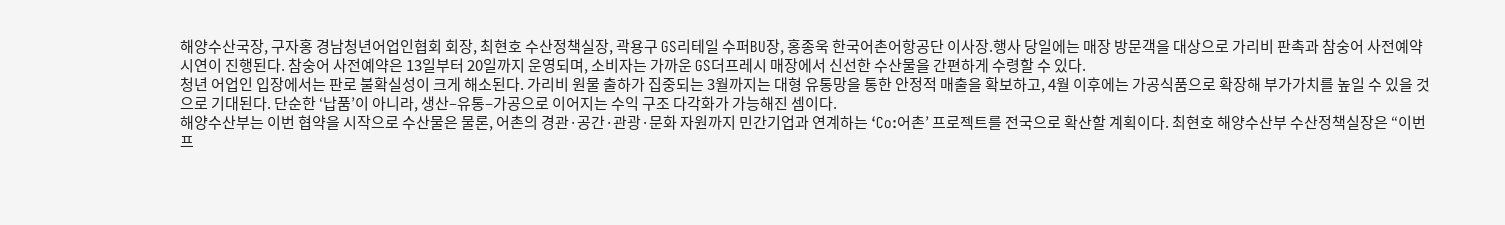해양수산국장, 구자홍 경남청년어업인협회 회장, 최현호 수산정책실장, 곽용구 GS리테일 수퍼BU장, 홍종욱 한국어촌어항공단 이사장.행사 당일에는 매장 방문객을 대상으로 가리비 판촉과 참숭어 사전예약 시연이 진행된다. 참숭어 사전예약은 13일부터 20일까지 운영되며, 소비자는 가까운 GS더프레시 매장에서 신선한 수산물을 간편하게 수령할 수 있다.
청년 어업인 입장에서는 판로 불확실성이 크게 해소된다. 가리비 원물 출하가 집중되는 3월까지는 대형 유통망을 통한 안정적 매출을 확보하고, 4월 이후에는 가공식품으로 확장해 부가가치를 높일 수 있을 것으로 기대된다. 단순한 ‘납품’이 아니라, 생산–유통–가공으로 이어지는 수익 구조 다각화가 가능해진 셈이다.
해양수산부는 이번 협약을 시작으로 수산물은 물론, 어촌의 경관·공간·관광·문화 자원까지 민간기업과 연계하는 ‘Co:어촌’ 프로젝트를 전국으로 확산할 계획이다. 최현호 해양수산부 수산정책실장은 “이번 프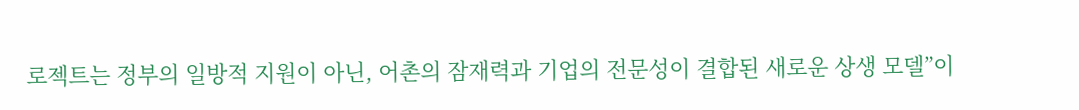로젝트는 정부의 일방적 지원이 아닌, 어촌의 잠재력과 기업의 전문성이 결합된 새로운 상생 모델”이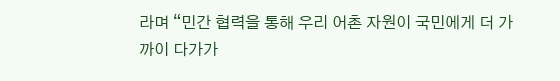라며 “민간 협력을 통해 우리 어촌 자원이 국민에게 더 가까이 다가가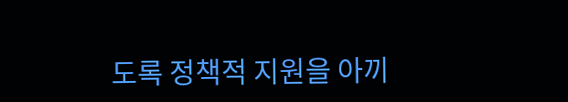도록 정책적 지원을 아끼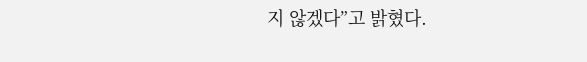지 않겠다”고 밝혔다.